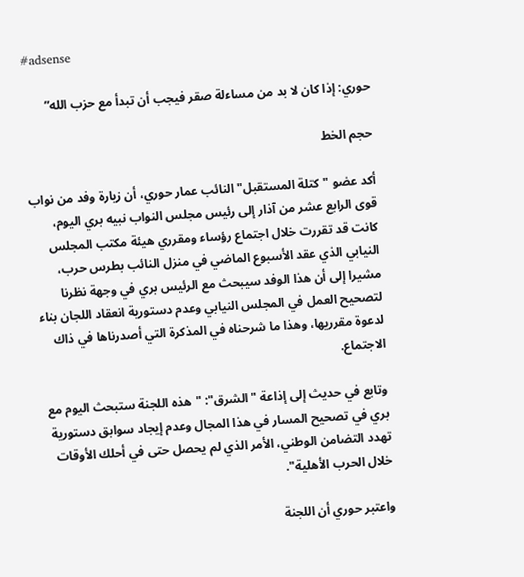#adsense

حوري: إذا كان لا بد من مساءلة صقر فيجب أن تبدأ مع حزب الله”

حجم الخط

أكد عضو "كتلة المستقبل" النائب عمار حوري، أن زيارة وفد من نواب قوى الرابع عشر من آذار إلى رئيس مجلس النواب نبيه بري اليوم، كانت قد تقررت خلال اجتماع رؤساء ومقرري هيئة مكتب المجلس النيابي الذي عقد الأسبوع الماضي في منزل النائب بطرس حرب، مشيرا إلى أن هذا الوفد سيبحث مع الرئيس بري في وجهة نظرنا لتصحيح العمل في المجلس النيابي وعدم دستورية انعقاد اللجان بناء لدعوة مقرريها، وهذا ما شرحناه في المذكرة التي أصدرناها في ذاك الاجتماع.

وتابع في حديث إلى إذاعة "الشرق": "هذه اللجنة ستبحث اليوم مع بري في تصحيح المسار في هذا المجال وعدم إيجاد سوابق دستورية تهدد التضامن الوطني، الأمر الذي لم يحصل حتى في أحلك الأوقات خلال الحرب الأهلية".

واعتبر حوري أن اللجنة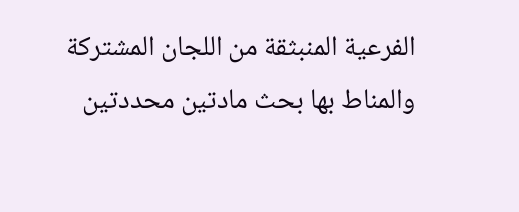الفرعية المنبثقة من اللجان المشتركة والمناط بها بحث مادتين محددتين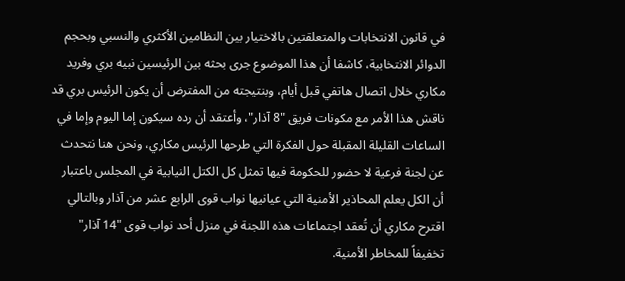في قانون الانتخابات والمتعلقتين بالاختيار بين النظامين الأكثري والنسبي وبحجم الدوائر الانتخابية، كاشفا أن هذا الموضوع جرى بحثه بين الرئيسين نبيه بري وفريد مكاري خلال اتصال هاتفي قبل أيام، وبنتيجته من المفترض أن يكون الرئيس بري قد ناقش هذا الأمر مع مكونات فريق "8 آذار"، وأعتقد أن رده سيكون إما اليوم وإما في الساعات القليلة المقبلة حول الفكرة التي طرحها الرئيس مكاري، ونحن هنا نتحدث عن لجنة فرعية لا حضور للحكومة فيها تمثل كل الكتل النيابية في المجلس باعتبار أن الكل يعلم المحاذير الأمنية التي عيانيها نواب قوى الرابع عشر من آذار وبالتالي اقترح مكاري أن تُعقد اجتماعات هذه اللجنة في منزل أحد نواب قوى "14 آذار" تخفيفاً للمخاطر الأمنية.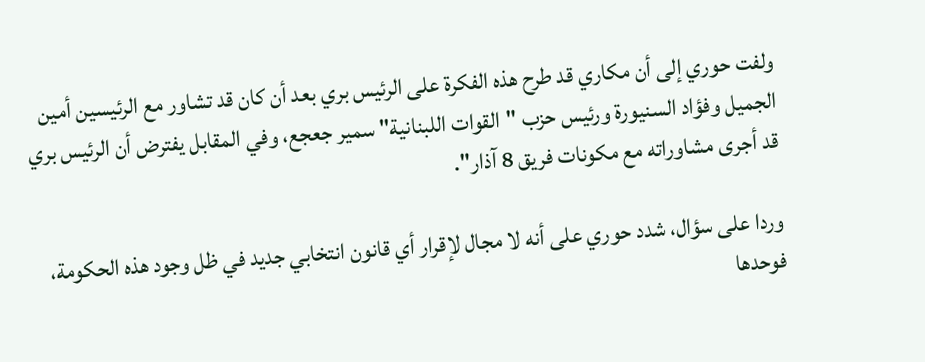ولفت حوري إلى أن مكاري قد طرح هذه الفكرة على الرئيس بري بعد أن كان قد تشاور مع الرئيسين أمين الجميل وفؤاد السنيورة ورئيس حزب "القوات اللبنانية" سمير جعجع، وفي المقابل يفترض أن الرئيس بري قد أجرى مشاوراته مع مكونات فريق 8 آذار".

وردا على سؤال، شدد حوري على أنه لا مجال لإقرار أي قانون انتخابي جديد في ظل وجود هذه الحكومة، فوحدها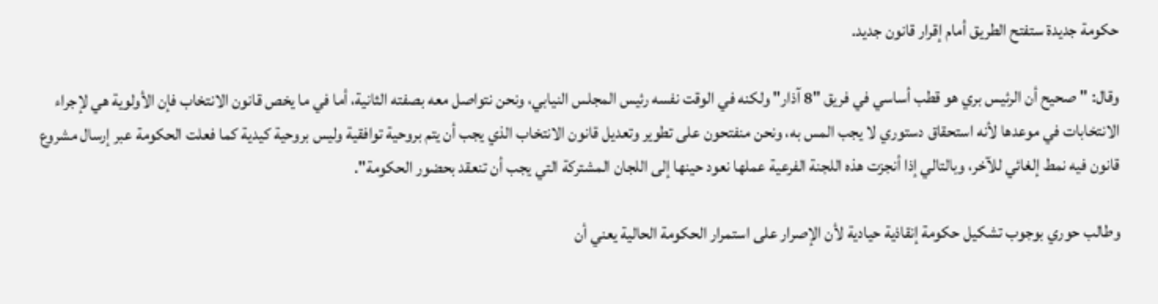حكومة جديدة ستفتح الطريق أمام إقرار قانون جديد.

وقال: "صحيح أن الرئيس بري هو قطب أساسي في فريق "8 آذار" ولكنه في الوقت نفسه رئيس المجلس النيابي، ونحن نتواصل معه بصفته الثانية، أما في ما يخص قانون الانتخاب فإن الأولوية هي لإجراء الانتخابات في موعدها لأنه استحقاق دستوري لا يجب المس به، ونحن منفتحون على تطوير وتعديل قانون الانتخاب الذي يجب أن يتم بروحية توافقية وليس بروحية كيدية كما فعلت الحكومة عبر إرسال مشروع قانون فيه نمط إلغائي للآخر، وبالتالي إذا أنجزت هذه اللجنة الفرعية عملها نعود حينها إلى اللجان المشتركة التي يجب أن تنعقد بحضور الحكومة".

وطالب حوري بوجوب تشكيل حكومة إنقاذية حيادية لأن الإصرار على استمرار الحكومة الحالية يعني أن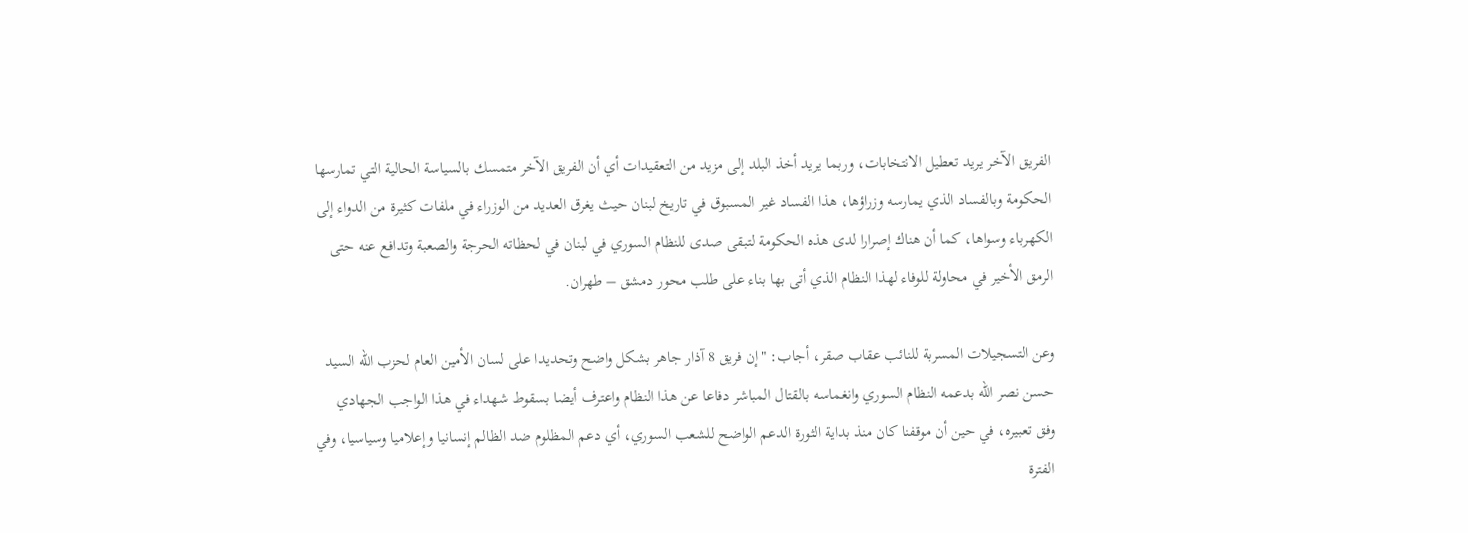الفريق الآخر يريد تعطيل الانتخابات، وربما يريد أخذ البلد إلى مزيد من التعقيدات أي أن الفريق الآخر متمسك بالسياسة الحالية التي تمارسها الحكومة وبالفساد الذي يمارسه وزراؤها، هذا الفساد غير المسبوق في تاريخ لبنان حيث يغرق العديد من الوزراء في ملفات كثيرة من الدواء إلى الكهرباء وسواها، كما أن هناك إصرارا لدى هذه الحكومة لتبقى صدى للنظام السوري في لبنان في لحظاته الحرجة والصعبة وتدافع عنه حتى الرمق الأخير في محاولة للوفاء لهذا النظام الذي أتى بها بناء على طلب محور دمشق – طهران.

وعن التسجيلات المسربة للنائب عقاب صقر، أجاب: "إن فريق 8 آذار جاهر بشكل واضح وتحديدا على لسان الأمين العام لحزب الله السيد حسن نصر الله بدعمه النظام السوري وانغماسه بالقتال المباشر دفاعا عن هذا النظام واعترف أيضا بسقوط شهداء في هذا الواجب الجهادي وفق تعبيره، في حين أن موقفنا كان منذ بداية الثورة الدعم الواضح للشعب السوري، أي دعم المظلوم ضد الظالم إنسانيا وإعلاميا وسياسيا، وفي الفترة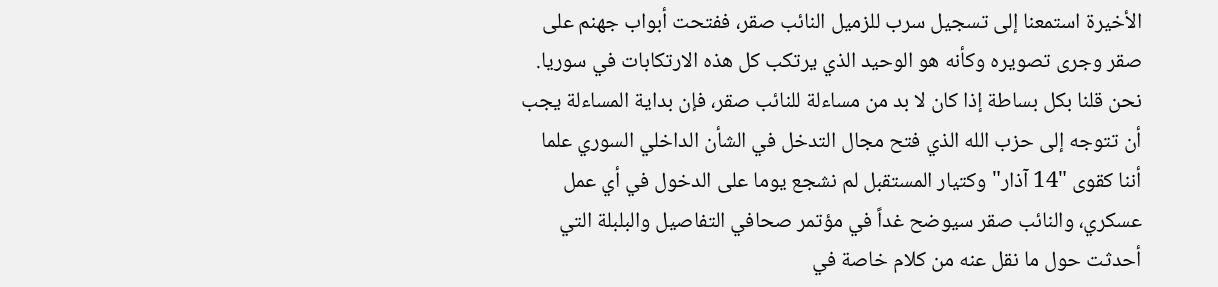الأخيرة استمعنا إلى تسجيل سرب للزميل النائب صقر، ففتحت أبواب جهنم على صقر وجرى تصويره وكأنه هو الوحيد الذي يرتكب كل هذه الارتكابات في سوريا. نحن قلنا بكل بساطة إذا كان لا بد من مساءلة للنائب صقر، فإن بداية المساءلة يجب أن تتوجه إلى حزب الله الذي فتح مجال التدخل في الشأن الداخلي السوري علما أننا كقوى "14 آذار" وكتيار المستقبل لم نشجع يوما على الدخول في أي عمل عسكري، والنائب صقر سيوضح غداً في مؤتمر صحافي التفاصيل والبلبلة التي أحدثت حول ما نقل عنه من كلام خاصة في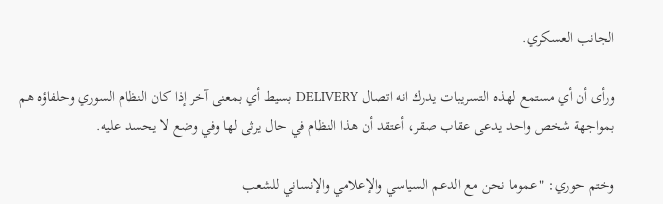الجانب العسكري.

ورأى أن أي مستمع لهذه التسريبات يدرك انه اتصال DELIVERY بسيط أي بمعنى آخر إذا كان النظام السوري وحلفاؤه هم بمواجهة شخص واحد يدعى عقاب صقر، أعتقد أن هذا النظام في حال يرثى لها وفي وضع لا يحسد عليه.

وختم حوري: "عموما نحن مع الدعم السياسي والإعلامي والإنساني للشعب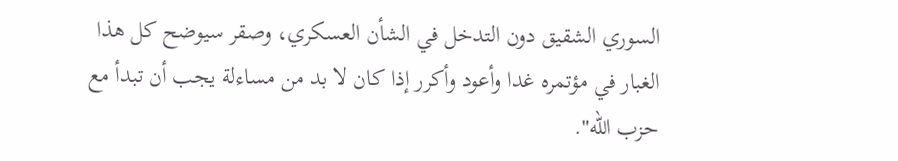السوري الشقيق دون التدخل في الشأن العسكري، وصقر سيوضح كل هذا الغبار في مؤتمره غدا وأعود وأكرر إذا كان لا بد من مساءلة يجب أن تبدأ مع حزب الله".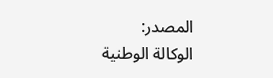المصدر:
الوكالة الوطنية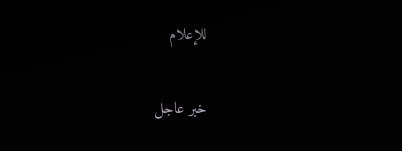للإعلام

خبر عاجل